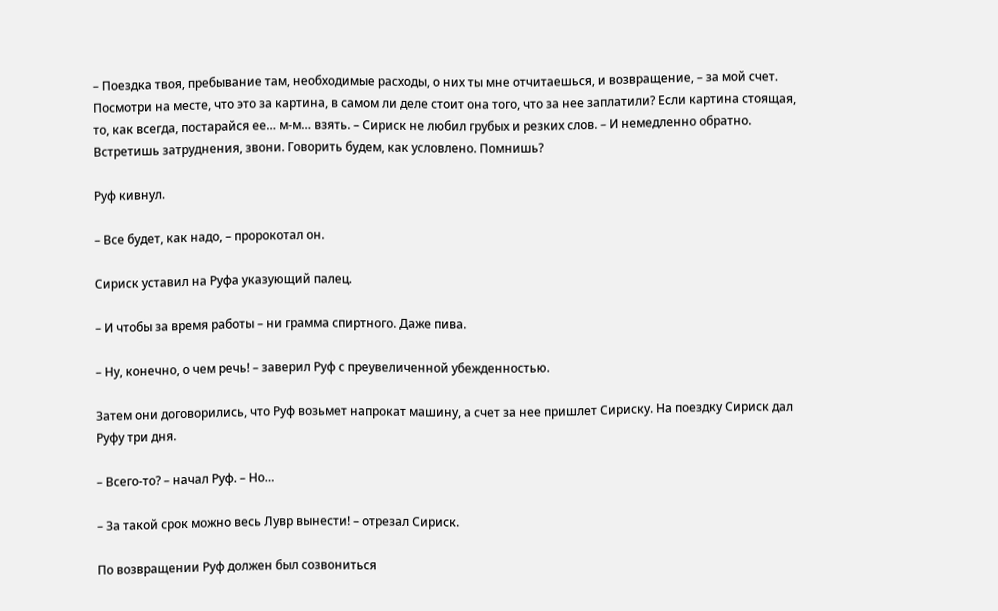– Поездка твоя, пребывание там, необходимые расходы, о них ты мне отчитаешься, и возвращение, – за мой счет. Посмотри на месте, что это за картина, в самом ли деле стоит она того, что за нее заплатили? Если картина стоящая, то, как всегда, постарайся ее… м-м… взять. – Сириск не любил грубых и резких слов. – И немедленно обратно. Встретишь затруднения, звони. Говорить будем, как условлено. Помнишь?

Руф кивнул.

– Все будет, как надо, – пророкотал он.

Сириск уставил на Руфа указующий палец.

– И чтобы за время работы – ни грамма спиртного. Даже пива.

– Ну, конечно, о чем речь! – заверил Руф с преувеличенной убежденностью.

Затем они договорились, что Руф возьмет напрокат машину, а счет за нее пришлет Сириску. На поездку Сириск дал Руфу три дня.

– Всего-то? – начал Руф. – Но…

– За такой срок можно весь Лувр вынести! – отрезал Сириск.

По возвращении Руф должен был созвониться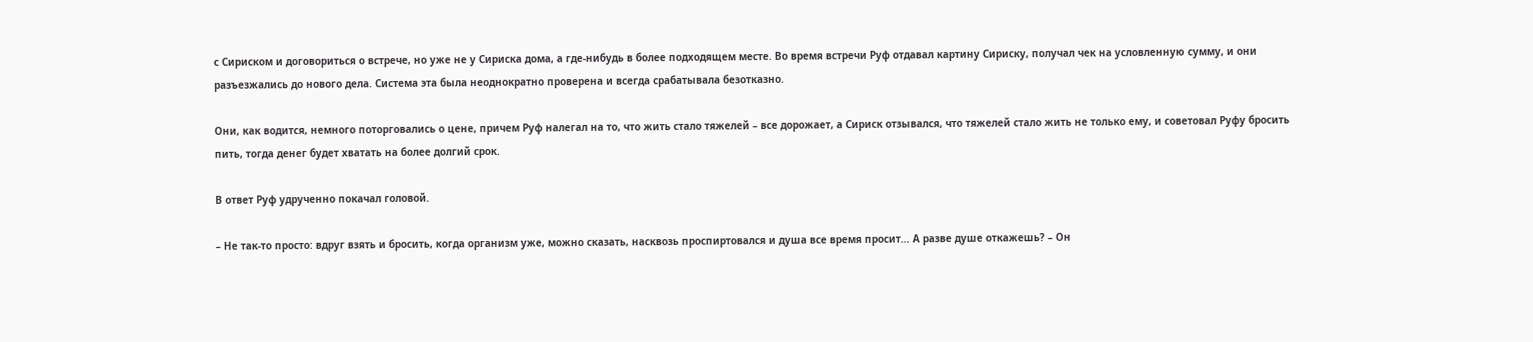с Сириском и договориться о встрече, но уже не у Сириска дома, а где-нибудь в более подходящем месте. Во время встречи Руф отдавал картину Сириску, получал чек на условленную сумму, и они разъезжались до нового дела. Система эта была неоднократно проверена и всегда срабатывала безотказно.

Они, как водится, немного поторговались о цене, причем Руф налегал на то, что жить стало тяжелей – все дорожает, а Сириск отзывался, что тяжелей стало жить не только ему, и советовал Руфу бросить пить, тогда денег будет хватать на более долгий срок.

В ответ Руф удрученно покачал головой.

– Не так-то просто: вдруг взять и бросить, когда организм уже, можно сказать, насквозь проспиртовался и душа все время просит… А разве душе откажешь? – Он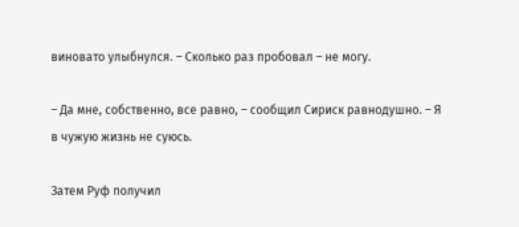виновато улыбнулся. – Сколько раз пробовал – не могу.

– Да мне, собственно, все равно, – сообщил Сириск равнодушно. – Я в чужую жизнь не суюсь.

Затем Руф получил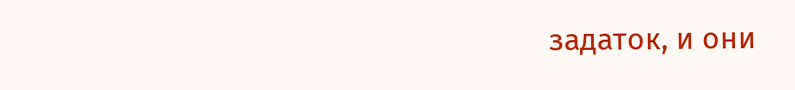задаток, и они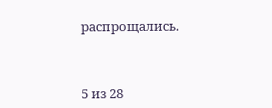распрощались.



5 из 28